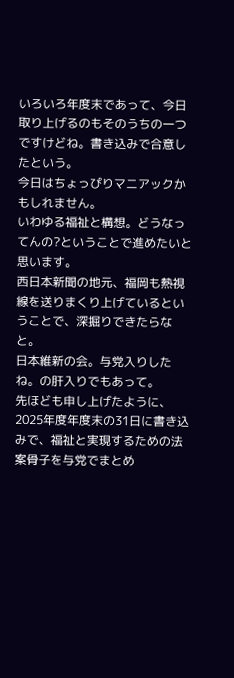いろいろ年度末であって、今日取り上げるのもそのうちの一つですけどね。書き込みで合意したという。
今日はちょっぴりマニアックかもしれません。
いわゆる福祉と構想。どうなってんの?ということで進めたいと思います。
西日本新聞の地元、福岡も熱視線を送りまくり上げているということで、深掘りできたらなと。
日本維新の会。与党入りしたね。の肝入りでもあって。
先ほども申し上げたように、2025年度年度末の31日に書き込みで、福祉と実現するための法案骨子を与党でまとめ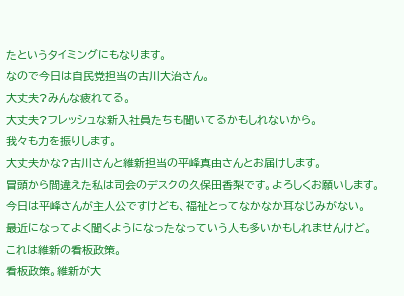たというタイミングにもなります。
なので今日は自民党担当の古川大治さん。
大丈夫?みんな疲れてる。
大丈夫?フレッシュな新入社員たちも聞いてるかもしれないから。
我々も力を振りします。
大丈夫かな?古川さんと維新担当の平峰真由さんとお届けします。
冒頭から間違えた私は司会のデスクの久保田香梨です。よろしくお願いします。
今日は平峰さんが主人公ですけども、福祉とってなかなか耳なじみがない。
最近になってよく聞くようになったなっていう人も多いかもしれませんけど。
これは維新の看板政策。
看板政策。維新が大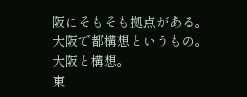阪にそもそも拠点がある。
大阪で都構想というもの。
大阪と構想。
東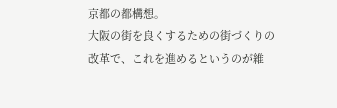京都の都構想。
大阪の街を良くするための街づくりの改革で、これを進めるというのが維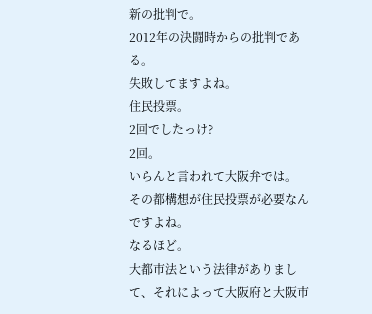新の批判で。
2012年の決闘時からの批判である。
失敗してますよね。
住民投票。
2回でしたっけ?
2回。
いらんと言われて大阪弁では。
その都構想が住民投票が必要なんですよね。
なるほど。
大都市法という法律がありまして、それによって大阪府と大阪市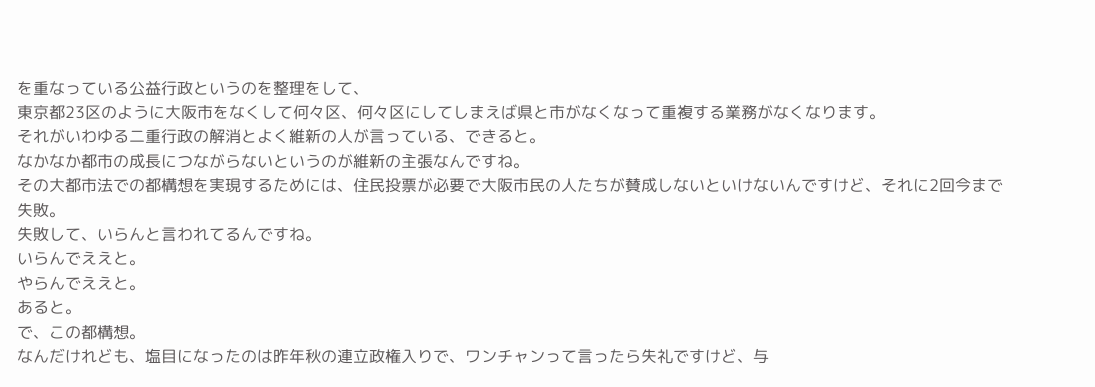を重なっている公益行政というのを整理をして、
東京都23区のように大阪市をなくして何々区、何々区にしてしまえば県と市がなくなって重複する業務がなくなります。
それがいわゆる二重行政の解消とよく維新の人が言っている、できると。
なかなか都市の成長につながらないというのが維新の主張なんですね。
その大都市法での都構想を実現するためには、住民投票が必要で大阪市民の人たちが賛成しないといけないんですけど、それに2回今まで失敗。
失敗して、いらんと言われてるんですね。
いらんでええと。
やらんでええと。
あると。
で、この都構想。
なんだけれども、塩目になったのは昨年秋の連立政権入りで、ワンチャンって言ったら失礼ですけど、与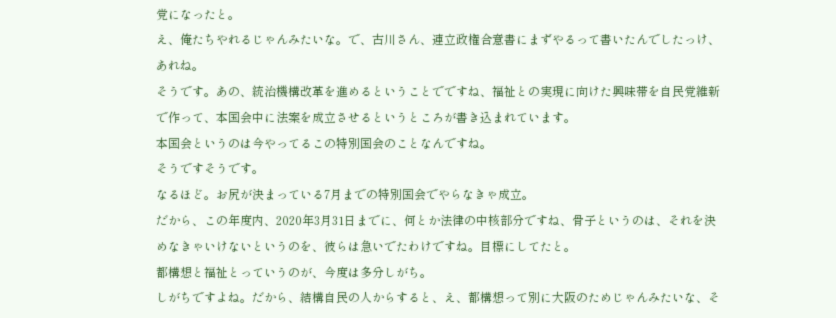党になったと。
え、俺たちやれるじゃんみたいな。で、古川さん、連立政権合意書にまずやるって書いたんでしたっけ、あれね。
そうです。あの、統治機構改革を進めるということでですね、福祉との実現に向けた興味帯を自民党維新で作って、本国会中に法案を成立させるというところが書き込まれています。
本国会というのは今やってるこの特別国会のことなんですね。
そうですそうです。
なるほど。お尻が決まっている7月までの特別国会でやらなきゃ成立。
だから、この年度内、2020年3月31日までに、何とか法律の中核部分ですね、骨子というのは、それを決めなきゃいけないというのを、彼らは急いでたわけですね。目標にしてたと。
都構想と福祉とっていうのが、今度は多分しがち。
しがちですよね。だから、結構自民の人からすると、え、都構想って別に大阪のためじゃんみたいな、そ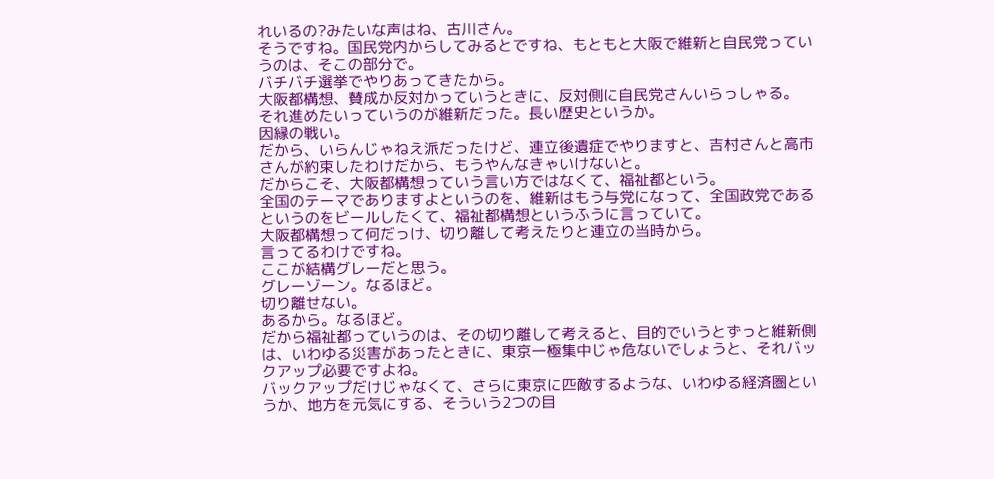れいるの?みたいな声はね、古川さん。
そうですね。国民党内からしてみるとですね、もともと大阪で維新と自民党っていうのは、そこの部分で。
バチバチ選挙でやりあってきたから。
大阪都構想、賛成か反対かっていうときに、反対側に自民党さんいらっしゃる。
それ進めたいっていうのが維新だった。長い歴史というか。
因縁の戦い。
だから、いらんじゃねえ派だったけど、連立後遺症でやりますと、吉村さんと高市さんが約束したわけだから、もうやんなきゃいけないと。
だからこそ、大阪都構想っていう言い方ではなくて、福祉都という。
全国のテーマでありますよというのを、維新はもう与党になって、全国政党であるというのをビールしたくて、福祉都構想というふうに言っていて。
大阪都構想って何だっけ、切り離して考えたりと連立の当時から。
言ってるわけですね。
ここが結構グレーだと思う。
グレーゾーン。なるほど。
切り離せない。
あるから。なるほど。
だから福祉都っていうのは、その切り離して考えると、目的でいうとずっと維新側は、いわゆる災害があったときに、東京一極集中じゃ危ないでしょうと、それバックアップ必要ですよね。
バックアップだけじゃなくて、さらに東京に匹敵するような、いわゆる経済圏というか、地方を元気にする、そういう2つの目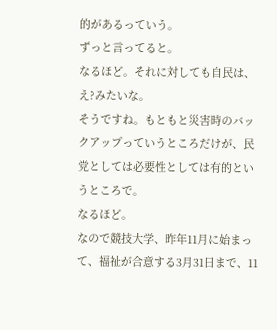的があるっていう。
ずっと言ってると。
なるほど。それに対しても自民は、え?みたいな。
そうですね。もともと災害時のバックアップっていうところだけが、民党としては必要性としては有的というところで。
なるほど。
なので競技大学、昨年11月に始まって、福祉が合意する3月31日まで、11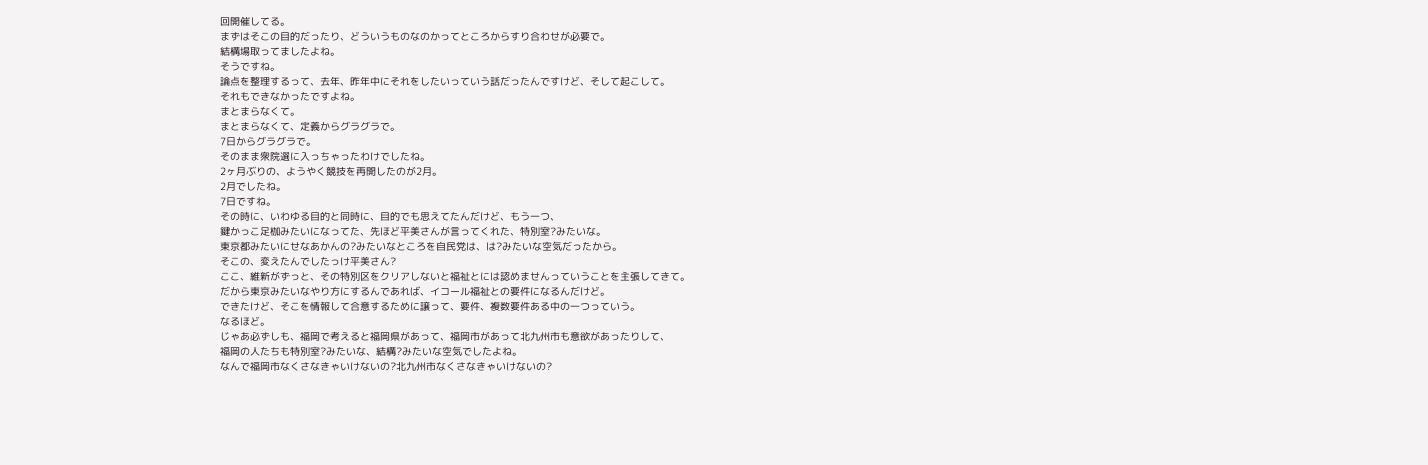回開催してる。
まずはそこの目的だったり、どういうものなのかってところからすり合わせが必要で。
結構場取ってましたよね。
そうですね。
論点を整理するって、去年、昨年中にそれをしたいっていう話だったんですけど、そして起こして。
それもできなかったですよね。
まとまらなくて。
まとまらなくて、定義からグラグラで。
7日からグラグラで。
そのまま衆院選に入っちゃったわけでしたね。
2ヶ月ぶりの、ようやく競技を再開したのが2月。
2月でしたね。
7日ですね。
その時に、いわゆる目的と同時に、目的でも思えてたんだけど、もう一つ、
鍵かっこ足枷みたいになってた、先ほど平美さんが言ってくれた、特別室?みたいな。
東京都みたいにせなあかんの?みたいなところを自民党は、は?みたいな空気だったから。
そこの、変えたんでしたっけ平美さん?
ここ、維新がずっと、その特別区をクリアしないと福祉とには認めませんっていうことを主張してきて。
だから東京みたいなやり方にするんであれば、イコール福祉との要件になるんだけど。
できたけど、そこを情報して合意するために譲って、要件、複数要件ある中の一つっていう。
なるほど。
じゃあ必ずしも、福岡で考えると福岡県があって、福岡市があって北九州市も意欲があったりして、
福岡の人たちも特別室?みたいな、結構?みたいな空気でしたよね。
なんで福岡市なくさなきゃいけないの?北九州市なくさなきゃいけないの?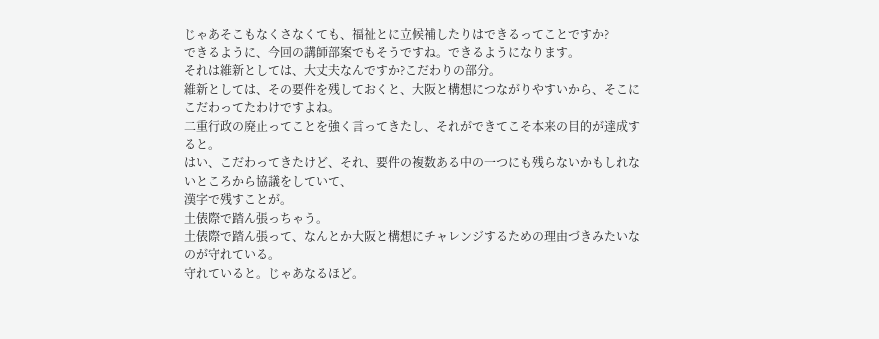じゃあそこもなくさなくても、福祉とに立候補したりはできるってことですか?
できるように、今回の講師部案でもそうですね。できるようになります。
それは維新としては、大丈夫なんですか?こだわりの部分。
維新としては、その要件を残しておくと、大阪と構想につながりやすいから、そこにこだわってたわけですよね。
二重行政の廃止ってことを強く言ってきたし、それができてこそ本来の目的が達成すると。
はい、こだわってきたけど、それ、要件の複数ある中の一つにも残らないかもしれないところから協議をしていて、
漢字で残すことが。
土俵際で踏ん張っちゃう。
土俵際で踏ん張って、なんとか大阪と構想にチャレンジするための理由づきみたいなのが守れている。
守れていると。じゃあなるほど。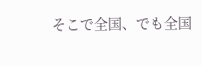そこで全国、でも全国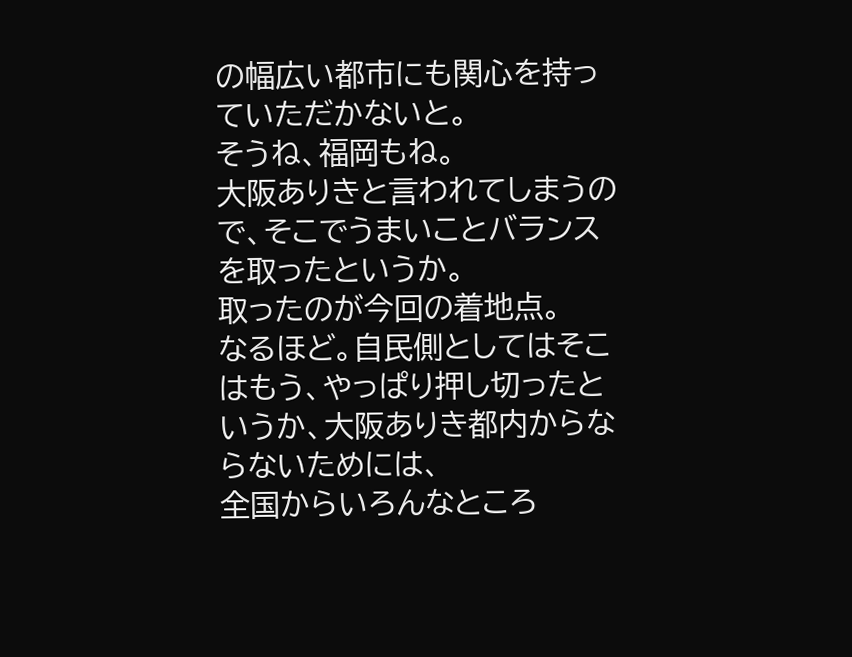の幅広い都市にも関心を持っていただかないと。
そうね、福岡もね。
大阪ありきと言われてしまうので、そこでうまいことバランスを取ったというか。
取ったのが今回の着地点。
なるほど。自民側としてはそこはもう、やっぱり押し切ったというか、大阪ありき都内からならないためには、
全国からいろんなところ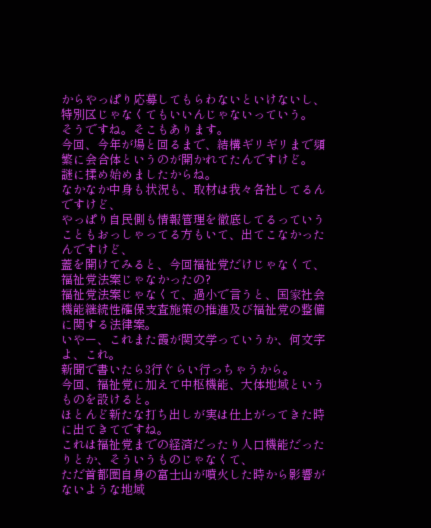からやっぱり応募してもらわないといけないし、特別区じゃなくてもいいんじゃないっていう。
そうですね。そこもあります。
今回、今年が場と回るまで、結構ギリギリまで頻繁に会合体というのが開かれてたんですけど。
謎に揉め始めましたからね。
なかなか中身も状況も、取材は我々各社してるんですけど、
やっぱり自民側も情報管理を徹底してるっていうこともおっしゃってる方もいて、出てこなかったんですけど、
蓋を開けてみると、今回福祉党だけじゃなくて、
福祉党法案じゃなかったの?
福祉党法案じゃなくて、過小で言うと、国家社会機能継続性確保支査施策の推進及び福祉党の整備に関する法律案。
いやー、これまた霞が関文学っていうか、何文字よ、これ。
新聞で書いたら3行ぐらい行っちゃうから。
今回、福祉党に加えて中枢機能、大体地域というものを設けると。
ほとんど新たな打ち出しが実は仕上がってきた時に出てきてですね。
これは福祉党までの経済だったり人口機能だったりとか、そういうものじゃなくて、
ただ首都圏自身の富士山が噴火した時から影響がないような地域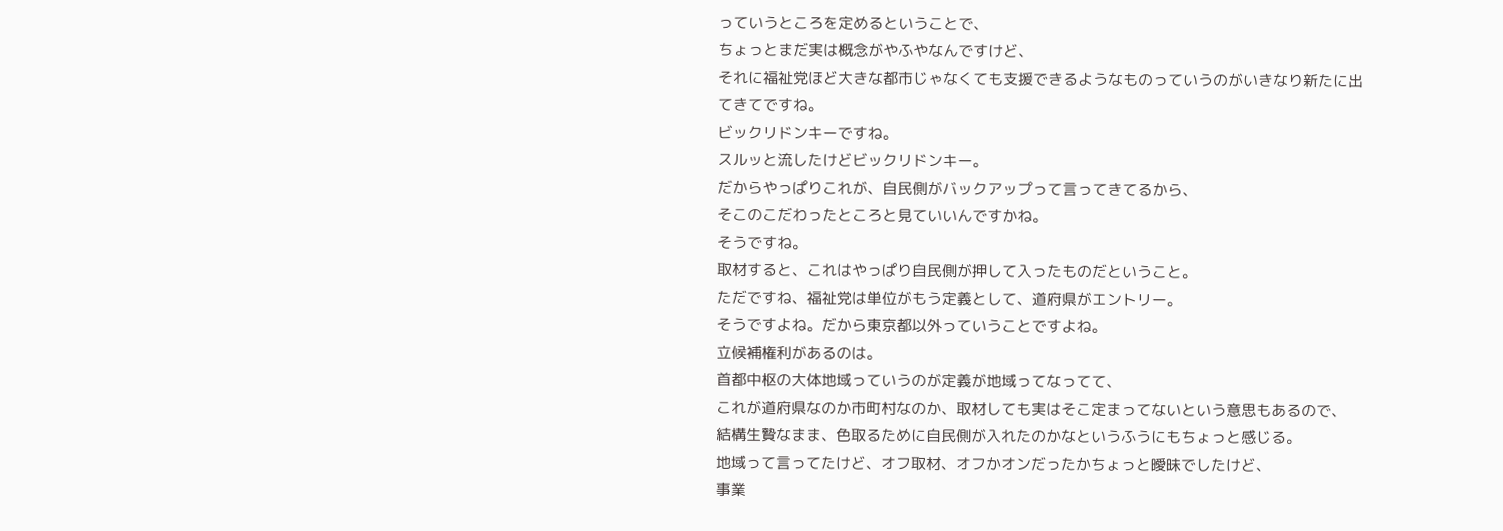っていうところを定めるということで、
ちょっとまだ実は概念がやふやなんですけど、
それに福祉党ほど大きな都市じゃなくても支援できるようなものっていうのがいきなり新たに出てきてですね。
ビックリドンキーですね。
スルッと流したけどビックリドンキー。
だからやっぱりこれが、自民側がバックアップって言ってきてるから、
そこのこだわったところと見ていいんですかね。
そうですね。
取材すると、これはやっぱり自民側が押して入ったものだということ。
ただですね、福祉党は単位がもう定義として、道府県がエントリー。
そうですよね。だから東京都以外っていうことですよね。
立候補権利があるのは。
首都中枢の大体地域っていうのが定義が地域ってなってて、
これが道府県なのか市町村なのか、取材しても実はそこ定まってないという意思もあるので、
結構生贄なまま、色取るために自民側が入れたのかなというふうにもちょっと感じる。
地域って言ってたけど、オフ取材、オフかオンだったかちょっと曖昧でしたけど、
事業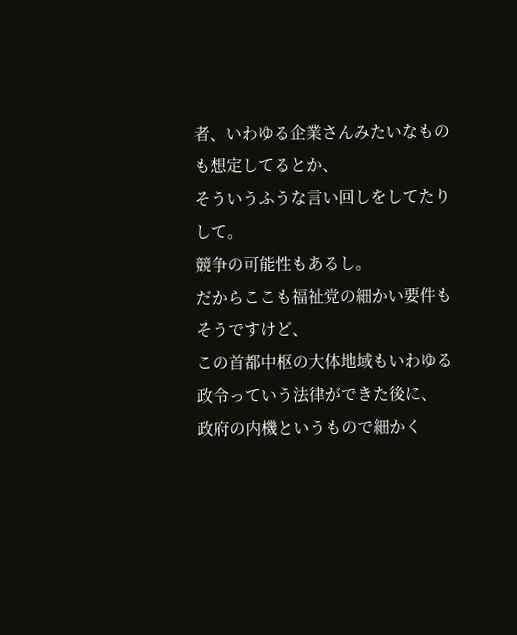者、いわゆる企業さんみたいなものも想定してるとか、
そういうふうな言い回しをしてたりして。
競争の可能性もあるし。
だからここも福祉党の細かい要件もそうですけど、
この首都中枢の大体地域もいわゆる政令っていう法律ができた後に、
政府の内機というもので細かく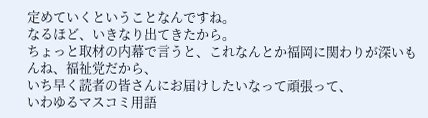定めていくということなんですね。
なるほど、いきなり出てきたから。
ちょっと取材の内幕で言うと、これなんとか福岡に関わりが深いもんね、福祉党だから、
いち早く読者の皆さんにお届けしたいなって頑張って、
いわゆるマスコミ用語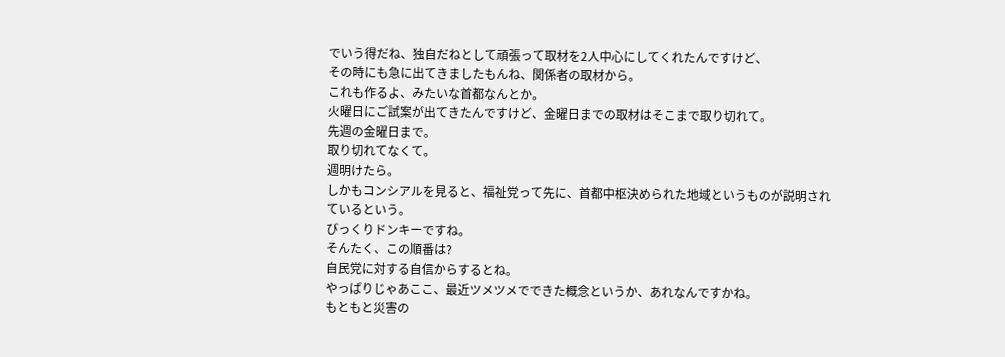でいう得だね、独自だねとして頑張って取材を2人中心にしてくれたんですけど、
その時にも急に出てきましたもんね、関係者の取材から。
これも作るよ、みたいな首都なんとか。
火曜日にご試案が出てきたんですけど、金曜日までの取材はそこまで取り切れて。
先週の金曜日まで。
取り切れてなくて。
週明けたら。
しかもコンシアルを見ると、福祉党って先に、首都中枢決められた地域というものが説明されているという。
びっくりドンキーですね。
そんたく、この順番は?
自民党に対する自信からするとね。
やっぱりじゃあここ、最近ツメツメでできた概念というか、あれなんですかね。
もともと災害の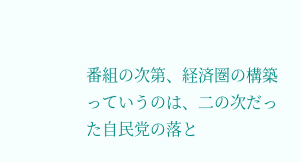番組の次第、経済圏の構築っていうのは、二の次だった自民党の落と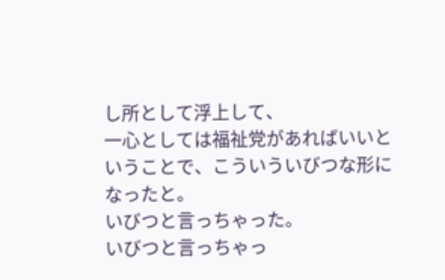し所として浮上して、
一心としては福祉党があればいいということで、こういういびつな形になったと。
いびつと言っちゃった。
いびつと言っちゃっ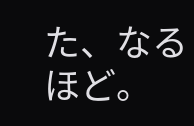た、なるほど。